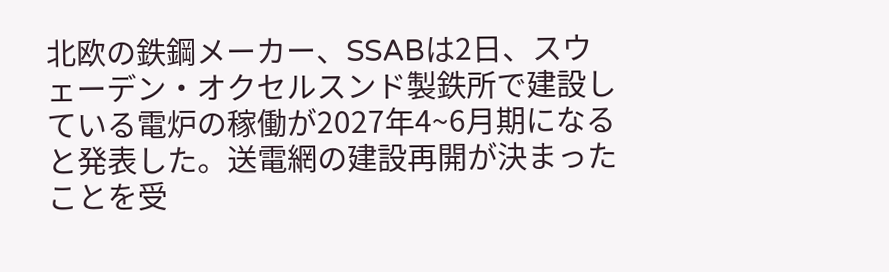北欧の鉄鋼メーカー、SSABは2日、スウェーデン・オクセルスンド製鉄所で建設している電炉の稼働が2027年4~6月期になると発表した。送電網の建設再開が決まったことを受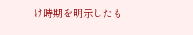け時期を明示したも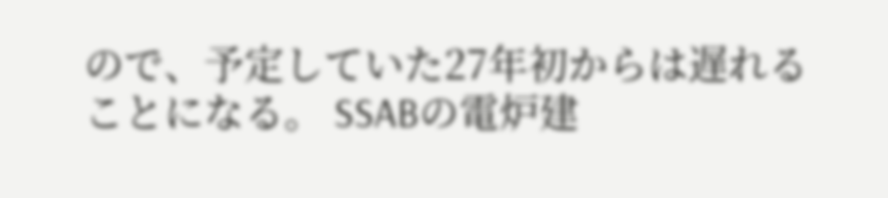ので、予定していた27年初からは遅れることになる。 SSABの電炉建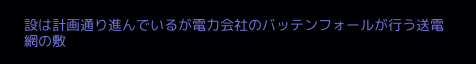設は計画通り進んでいるが電力会社のバッテンフォールが行う送電網の敷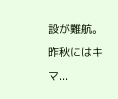設が難航。昨秋にはキマ...